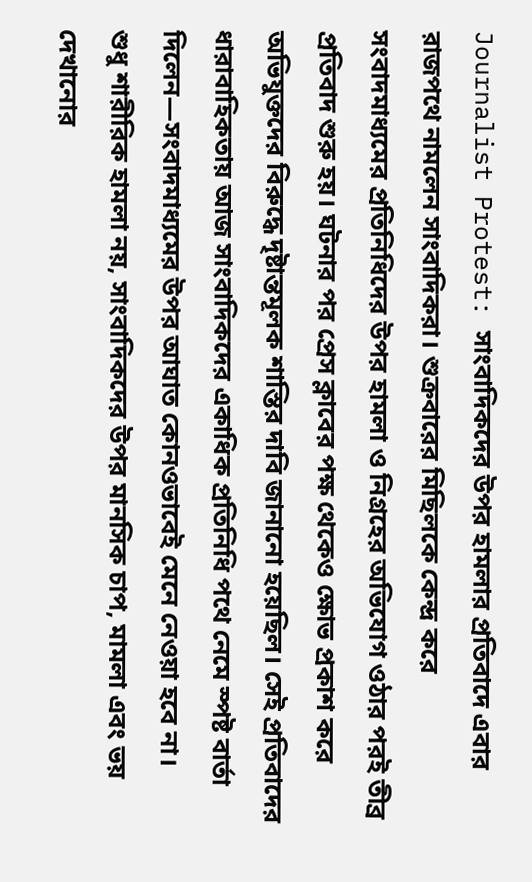Journalist Protest: সাংবাদিকদের উপর হামলার প্রতিবাদে এবার রাজপথে নামলেন সাংবাদিকরা। শুক্রবারের মিছিলকে কেন্দ্র করে সংবাদমাধ্যমের প্রতিনিধিদের উপর হামলা ও নিগ্রহের অভিযোগ ওঠার পরই তীব্র প্রতিবাদ শুরু হয়। ঘটনার পর প্রেস ক্লাবের পক্ষ থেকেও ক্ষোভ প্রকাশ করে অভিযুক্তদের বিরুদ্ধে দৃষ্টান্তমূলক শাস্তির দাবি জানানো হয়েছিল। সেই প্রতিবাদের ধারাবাহিকতায় আজ সাংবাদিকদের একাধিক প্রতিনিধি পথে নেমে স্পষ্ট বার্তা দিলেন—সংবাদমাধ্যমের উপর আঘাত কোনওভাবেই মেনে নেওয়া হবে না।
শুধু শারীরিক হামলা নয়, সাংবাদিকদের উপর মানসিক চাপ, মামলা এবং ভয় দেখানোর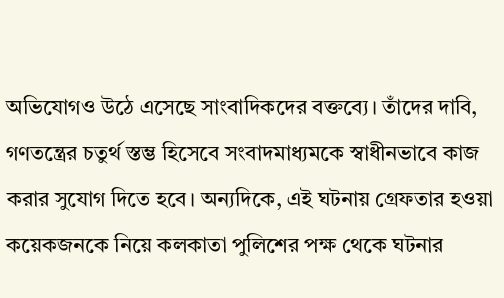অভিযোগও উঠে এসেছে সাংবাদিকদের বক্তব্যে। তাঁদের দাবি, গণতন্ত্রের চতুর্থ স্তম্ভ হিসেবে সংবাদমাধ্যমকে স্বাধীনভাবে কাজ করার সুযোগ দিতে হবে। অন্যদিকে, এই ঘটনায় গ্রেফতার হওয়া কয়েকজনকে নিয়ে কলকাতা পুলিশের পক্ষ থেকে ঘটনার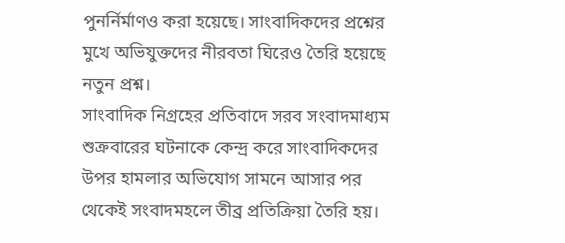পুনর্নির্মাণও করা হয়েছে। সাংবাদিকদের প্রশ্নের মুখে অভিযুক্তদের নীরবতা ঘিরেও তৈরি হয়েছে নতুন প্রশ্ন।
সাংবাদিক নিগ্রহের প্রতিবাদে সরব সংবাদমাধ্যম
শুক্রবারের ঘটনাকে কেন্দ্র করে সাংবাদিকদের উপর হামলার অভিযোগ সামনে আসার পর থেকেই সংবাদমহলে তীব্র প্রতিক্রিয়া তৈরি হয়।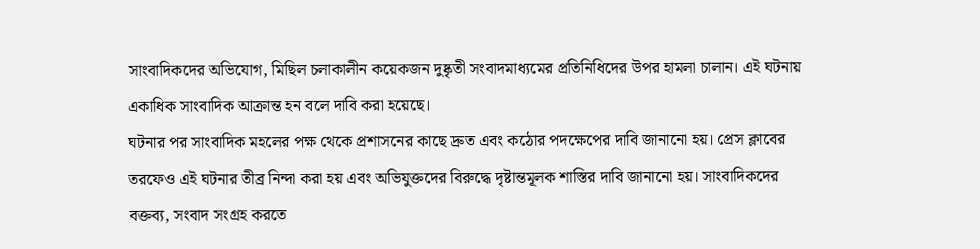সাংবাদিকদের অভিযোগ, মিছিল চলাকালীন কয়েকজন দুষ্কৃতী সংবাদমাধ্যমের প্রতিনিধিদের উপর হামলা চালান। এই ঘটনায় একাধিক সাংবাদিক আক্রান্ত হন বলে দাবি করা হয়েছে।
ঘটনার পর সাংবাদিক মহলের পক্ষ থেকে প্রশাসনের কাছে দ্রুত এবং কঠোর পদক্ষেপের দাবি জানানো হয়। প্রেস ক্লাবের তরফেও এই ঘটনার তীব্র নিন্দা করা হয় এবং অভিযুক্তদের বিরুদ্ধে দৃষ্টান্তমূলক শাস্তির দাবি জানানো হয়। সাংবাদিকদের বক্তব্য, সংবাদ সংগ্রহ করতে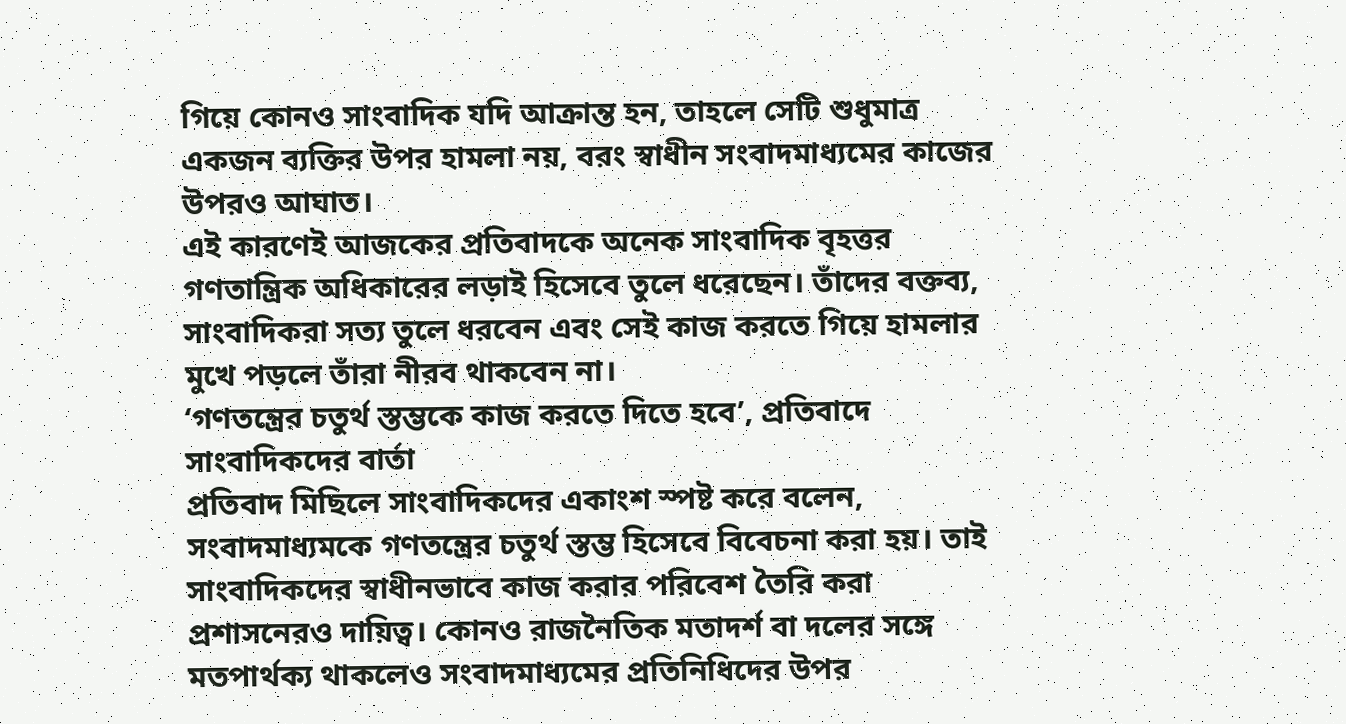গিয়ে কোনও সাংবাদিক যদি আক্রান্ত হন, তাহলে সেটি শুধুমাত্র একজন ব্যক্তির উপর হামলা নয়, বরং স্বাধীন সংবাদমাধ্যমের কাজের উপরও আঘাত।
এই কারণেই আজকের প্রতিবাদকে অনেক সাংবাদিক বৃহত্তর গণতান্ত্রিক অধিকারের লড়াই হিসেবে তুলে ধরেছেন। তাঁদের বক্তব্য, সাংবাদিকরা সত্য তুলে ধরবেন এবং সেই কাজ করতে গিয়ে হামলার মুখে পড়লে তাঁরা নীরব থাকবেন না।
‘গণতন্ত্রের চতুর্থ স্তম্ভকে কাজ করতে দিতে হবে’, প্রতিবাদে সাংবাদিকদের বার্তা
প্রতিবাদ মিছিলে সাংবাদিকদের একাংশ স্পষ্ট করে বলেন, সংবাদমাধ্যমকে গণতন্ত্রের চতুর্থ স্তম্ভ হিসেবে বিবেচনা করা হয়। তাই সাংবাদিকদের স্বাধীনভাবে কাজ করার পরিবেশ তৈরি করা প্রশাসনেরও দায়িত্ব। কোনও রাজনৈতিক মতাদর্শ বা দলের সঙ্গে মতপার্থক্য থাকলেও সংবাদমাধ্যমের প্রতিনিধিদের উপর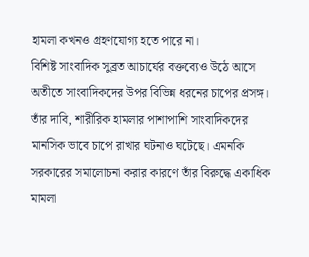হামলা কখনও গ্রহণযোগ্য হতে পারে না।
বিশিষ্ট সাংবাদিক সুব্রত আচার্যের বক্তব্যেও উঠে আসে অতীতে সাংবাদিকদের উপর বিভিন্ন ধরনের চাপের প্রসঙ্গ। তাঁর দাবি, শারীরিক হামলার পাশাপাশি সাংবাদিকদের মানসিক ভাবে চাপে রাখার ঘটনাও ঘটেছে। এমনকি সরকারের সমালোচনা করার কারণে তাঁর বিরুদ্ধে একাধিক মামলা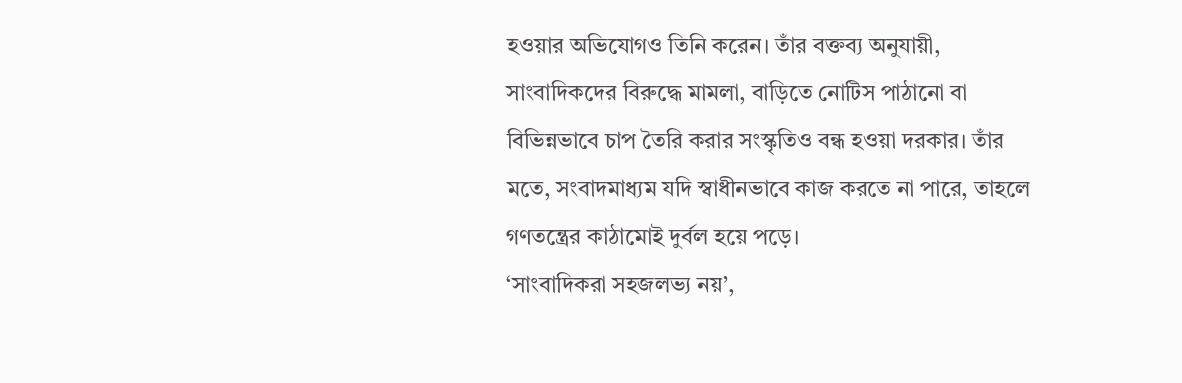হওয়ার অভিযোগও তিনি করেন। তাঁর বক্তব্য অনুযায়ী, সাংবাদিকদের বিরুদ্ধে মামলা, বাড়িতে নোটিস পাঠানো বা বিভিন্নভাবে চাপ তৈরি করার সংস্কৃতিও বন্ধ হওয়া দরকার। তাঁর মতে, সংবাদমাধ্যম যদি স্বাধীনভাবে কাজ করতে না পারে, তাহলে গণতন্ত্রের কাঠামোই দুর্বল হয়ে পড়ে।
‘সাংবাদিকরা সহজলভ্য নয়’,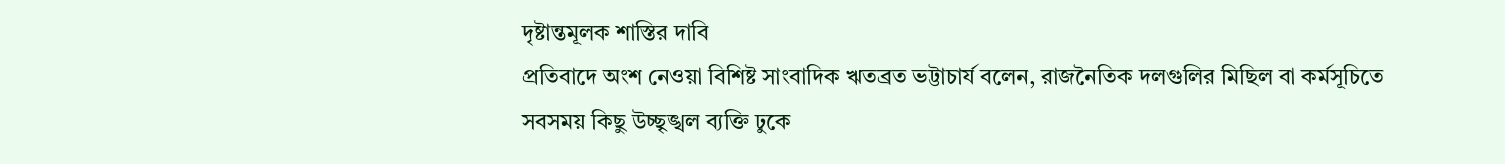দৃষ্টান্তমূলক শাস্তির দাবি
প্রতিবাদে অংশ নেওয়া বিশিষ্ট সাংবাদিক ঋতব্রত ভট্টাচার্য বলেন, রাজনৈতিক দলগুলির মিছিল বা কর্মসূচিতে সবসময় কিছু উচ্ছৃঙ্খল ব্যক্তি ঢুকে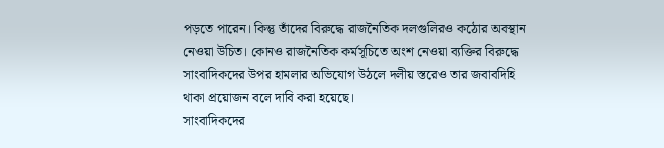পড়তে পারেন। কিন্তু তাঁদের বিরুদ্ধে রাজনৈতিক দলগুলিরও কঠোর অবস্থান নেওয়া উচিত। কোনও রাজনৈতিক কর্মসূচিতে অংশ নেওয়া ব্যক্তির বিরুদ্ধে সাংবাদিকদের উপর হামলার অভিযোগ উঠলে দলীয় স্তরেও তার জবাবদিহি থাকা প্রয়োজন বলে দাবি করা হয়েছে।
সাংবাদিকদের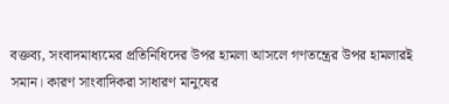বক্তব্য, সংবাদমাধ্যমের প্রতিনিধিদের উপর হামলা আসলে গণতন্ত্রের উপর হামলারই সমান। কারণ সাংবাদিকরা সাধারণ মানুষের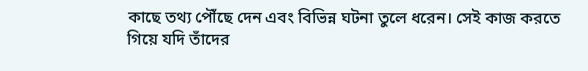কাছে তথ্য পৌঁছে দেন এবং বিভিন্ন ঘটনা তুলে ধরেন। সেই কাজ করতে গিয়ে যদি তাঁদের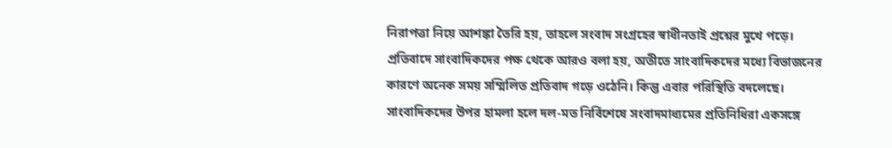নিরাপত্তা নিয়ে আশঙ্কা তৈরি হয়, তাহলে সংবাদ সংগ্রহের স্বাধীনতাই প্রশ্নের মুখে পড়ে।
প্রতিবাদে সাংবাদিকদের পক্ষ থেকে আরও বলা হয়, অতীতে সাংবাদিকদের মধ্যে বিভাজনের কারণে অনেক সময় সম্মিলিত প্রতিবাদ গড়ে ওঠেনি। কিন্তু এবার পরিস্থিতি বদলেছে। সাংবাদিকদের উপর হামলা হলে দল-মত নির্বিশেষে সংবাদমাধ্যমের প্রতিনিধিরা একসঙ্গে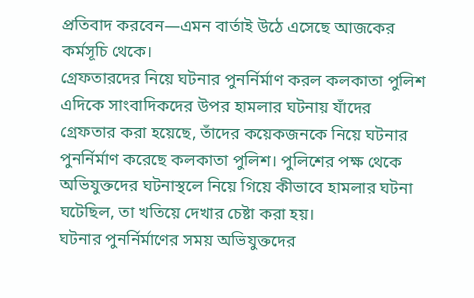প্রতিবাদ করবেন—এমন বার্তাই উঠে এসেছে আজকের কর্মসূচি থেকে।
গ্রেফতারদের নিয়ে ঘটনার পুনর্নির্মাণ করল কলকাতা পুলিশ
এদিকে সাংবাদিকদের উপর হামলার ঘটনায় যাঁদের গ্রেফতার করা হয়েছে, তাঁদের কয়েকজনকে নিয়ে ঘটনার পুনর্নির্মাণ করেছে কলকাতা পুলিশ। পুলিশের পক্ষ থেকে অভিযুক্তদের ঘটনাস্থলে নিয়ে গিয়ে কীভাবে হামলার ঘটনা ঘটেছিল, তা খতিয়ে দেখার চেষ্টা করা হয়।
ঘটনার পুনর্নির্মাণের সময় অভিযুক্তদের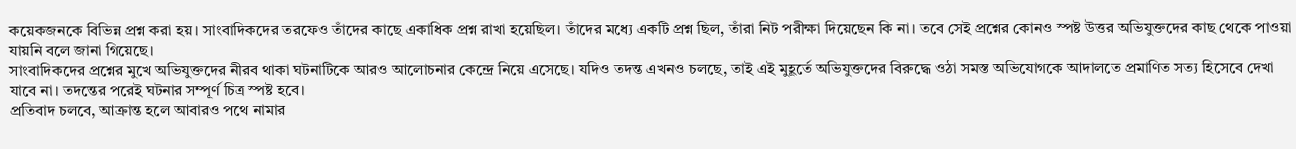কয়েকজনকে বিভিন্ন প্রশ্ন করা হয়। সাংবাদিকদের তরফেও তাঁদের কাছে একাধিক প্রশ্ন রাখা হয়েছিল। তাঁদের মধ্যে একটি প্রশ্ন ছিল, তাঁরা নিট পরীক্ষা দিয়েছেন কি না। তবে সেই প্রশ্নের কোনও স্পষ্ট উত্তর অভিযুক্তদের কাছ থেকে পাওয়া যায়নি বলে জানা গিয়েছে।
সাংবাদিকদের প্রশ্নের মুখে অভিযুক্তদের নীরব থাকা ঘটনাটিকে আরও আলোচনার কেন্দ্রে নিয়ে এসেছে। যদিও তদন্ত এখনও চলছে, তাই এই মুহূর্তে অভিযুক্তদের বিরুদ্ধে ওঠা সমস্ত অভিযোগকে আদালতে প্রমাণিত সত্য হিসেবে দেখা যাবে না। তদন্তের পরেই ঘটনার সম্পূর্ণ চিত্র স্পষ্ট হবে।
প্রতিবাদ চলবে, আক্রান্ত হলে আবারও পথে নামার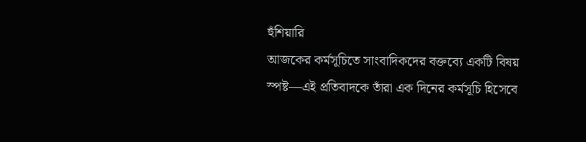হুঁশিয়ারি
আজকের কর্মসূচিতে সাংবাদিকদের বক্তব্যে একটি বিষয় স্পষ্ট—এই প্রতিবাদকে তাঁরা এক দিনের কর্মসূচি হিসেবে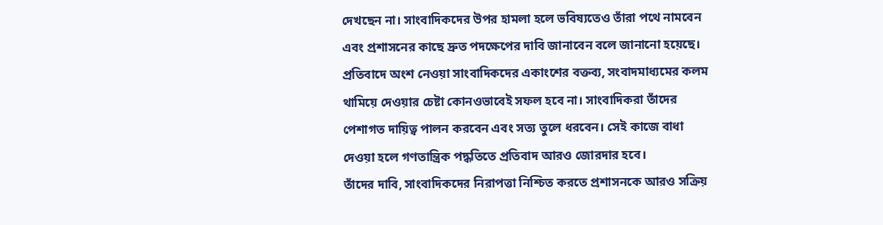দেখছেন না। সাংবাদিকদের উপর হামলা হলে ভবিষ্যতেও তাঁরা পথে নামবেন এবং প্রশাসনের কাছে দ্রুত পদক্ষেপের দাবি জানাবেন বলে জানানো হয়েছে।
প্রতিবাদে অংশ নেওয়া সাংবাদিকদের একাংশের বক্তব্য, সংবাদমাধ্যমের কলম থামিয়ে দেওয়ার চেষ্টা কোনওভাবেই সফল হবে না। সাংবাদিকরা তাঁদের পেশাগত দায়িত্ব পালন করবেন এবং সত্য তুলে ধরবেন। সেই কাজে বাধা দেওয়া হলে গণতান্ত্রিক পদ্ধতিতে প্রতিবাদ আরও জোরদার হবে।
তাঁদের দাবি, সাংবাদিকদের নিরাপত্তা নিশ্চিত করতে প্রশাসনকে আরও সক্রিয়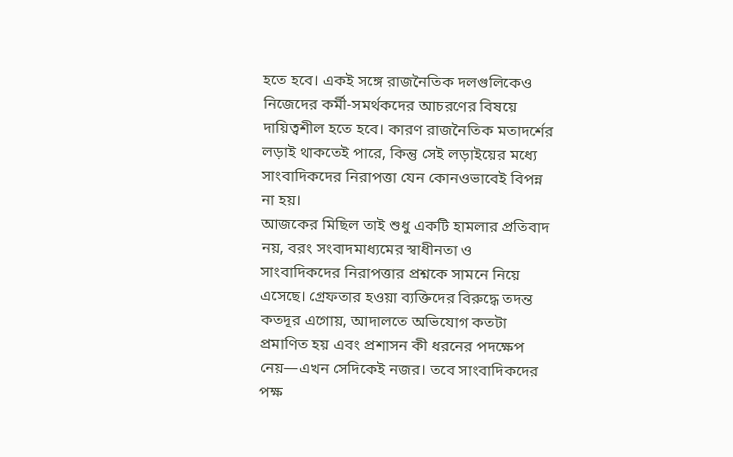হতে হবে। একই সঙ্গে রাজনৈতিক দলগুলিকেও নিজেদের কর্মী-সমর্থকদের আচরণের বিষয়ে দায়িত্বশীল হতে হবে। কারণ রাজনৈতিক মতাদর্শের লড়াই থাকতেই পারে, কিন্তু সেই লড়াইয়ের মধ্যে সাংবাদিকদের নিরাপত্তা যেন কোনওভাবেই বিপন্ন না হয়।
আজকের মিছিল তাই শুধু একটি হামলার প্রতিবাদ নয়, বরং সংবাদমাধ্যমের স্বাধীনতা ও সাংবাদিকদের নিরাপত্তার প্রশ্নকে সামনে নিয়ে এসেছে। গ্রেফতার হওয়া ব্যক্তিদের বিরুদ্ধে তদন্ত কতদূর এগোয়, আদালতে অভিযোগ কতটা প্রমাণিত হয় এবং প্রশাসন কী ধরনের পদক্ষেপ নেয়—এখন সেদিকেই নজর। তবে সাংবাদিকদের পক্ষ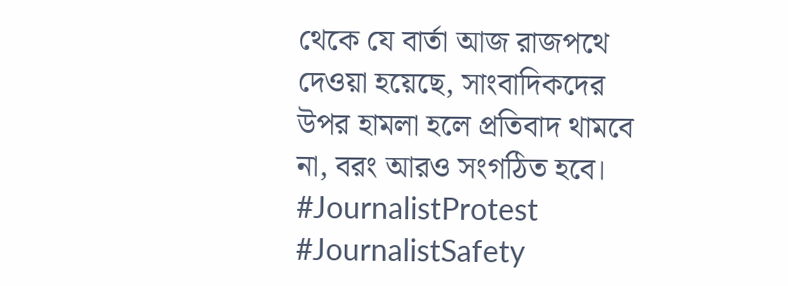থেকে যে বার্তা আজ রাজপথে দেওয়া হয়েছে, সাংবাদিকদের উপর হামলা হলে প্রতিবাদ থামবে না, বরং আরও সংগঠিত হবে।
#JournalistProtest #JournalistSafety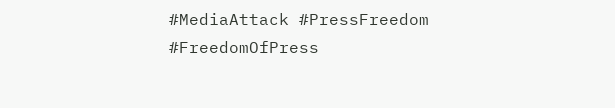#MediaAttack #PressFreedom #FreedomOfPress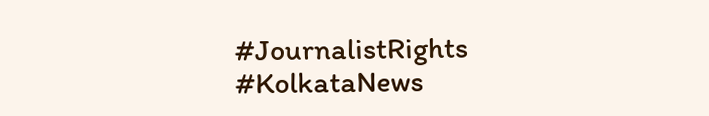#JournalistRights #KolkataNews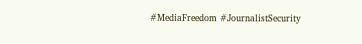#MediaFreedom #JournalistSecurity